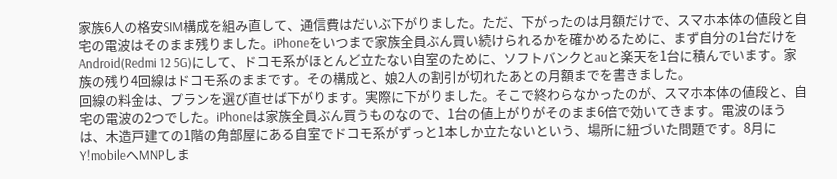家族6人の格安SIM構成を組み直して、通信費はだいぶ下がりました。ただ、下がったのは月額だけで、スマホ本体の値段と自宅の電波はそのまま残りました。iPhoneをいつまで家族全員ぶん買い続けられるかを確かめるために、まず自分の1台だけをAndroid(Redmi 12 5G)にして、ドコモ系がほとんど立たない自室のために、ソフトバンクとauと楽天を1台に積んでいます。家族の残り4回線はドコモ系のままです。その構成と、娘2人の割引が切れたあとの月額までを書きました。
回線の料金は、プランを選び直せば下がります。実際に下がりました。そこで終わらなかったのが、スマホ本体の値段と、自宅の電波の2つでした。iPhoneは家族全員ぶん買うものなので、1台の値上がりがそのまま6倍で効いてきます。電波のほうは、木造戸建ての1階の角部屋にある自室でドコモ系がずっと1本しか立たないという、場所に紐づいた問題です。8月にY!mobileへMNPしま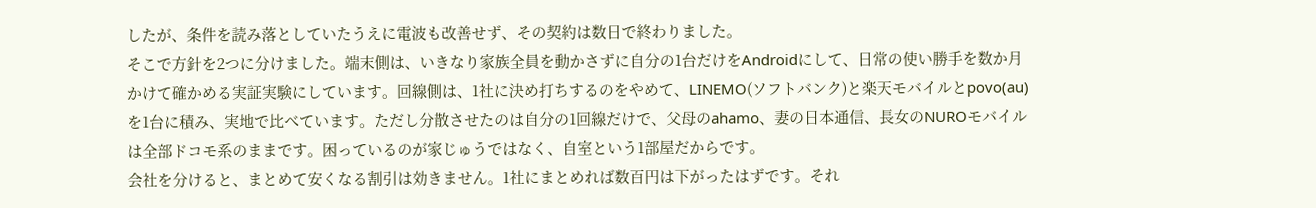したが、条件を読み落としていたうえに電波も改善せず、その契約は数日で終わりました。
そこで方針を2つに分けました。端末側は、いきなり家族全員を動かさずに自分の1台だけをAndroidにして、日常の使い勝手を数か月かけて確かめる実証実験にしています。回線側は、1社に決め打ちするのをやめて、LINEMO(ソフトバンク)と楽天モバイルとpovo(au)を1台に積み、実地で比べています。ただし分散させたのは自分の1回線だけで、父母のahamo、妻の日本通信、長女のNUROモバイルは全部ドコモ系のままです。困っているのが家じゅうではなく、自室という1部屋だからです。
会社を分けると、まとめて安くなる割引は効きません。1社にまとめれば数百円は下がったはずです。それ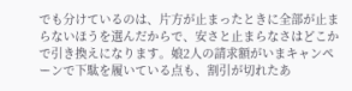でも分けているのは、片方が止まったときに全部が止まらないほうを選んだからで、安さと止まらなさはどこかで引き換えになります。娘2人の請求額がいまキャンペーンで下駄を履いている点も、割引が切れたあ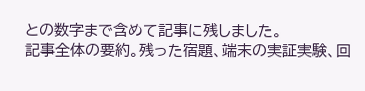との数字まで含めて記事に残しました。
記事全体の要約。残った宿題、端末の実証実験、回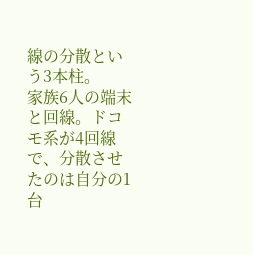線の分散という3本柱。
家族6人の端末と回線。ドコモ系が4回線で、分散させたのは自分の1台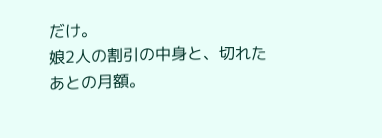だけ。
娘2人の割引の中身と、切れたあとの月額。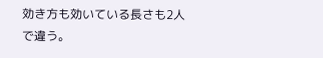効き方も効いている長さも2人で違う。